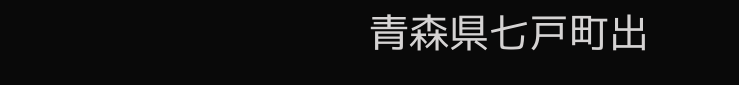青森県七戸町出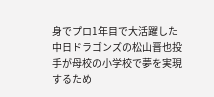身でプロ1年目で大活躍した中日ドラゴンズの松山晋也投手が母校の小学校で夢を実現するため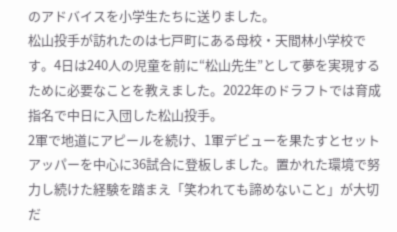のアドバイスを小学生たちに送りました。
松山投手が訪れたのは七戸町にある母校・天間林小学校です。4日は240人の児童を前に“松山先生”として夢を実現するために必要なことを教えました。2022年のドラフトでは育成指名で中日に入団した松山投手。
2軍で地道にアピールを続け、1軍デビューを果たすとセットアッパーを中心に36試合に登板しました。置かれた環境で努力し続けた経験を踏まえ「笑われても諦めないこと」が大切だ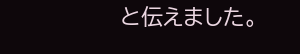と伝えました。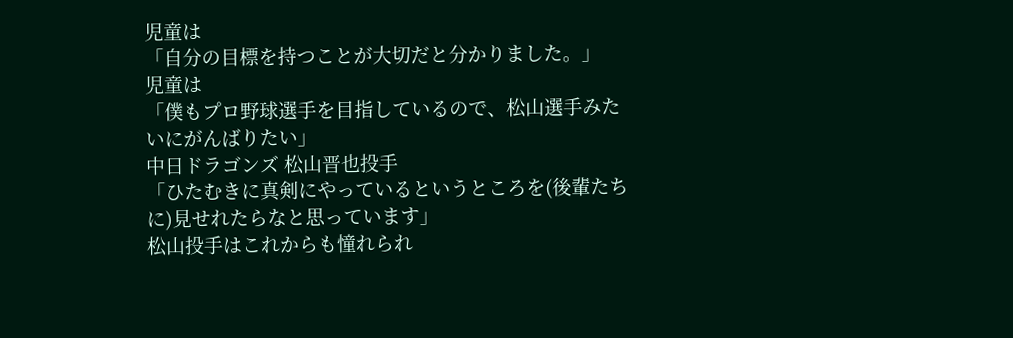児童は
「自分の目標を持つことが大切だと分かりました。」
児童は
「僕もプロ野球選手を目指しているので、松山選手みたいにがんばりたい」
中日ドラゴンズ 松山晋也投手
「ひたむきに真剣にやっているというところを(後輩たちに)見せれたらなと思っています」
松山投手はこれからも憧れられ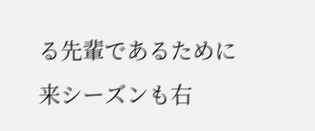る先輩であるために来シーズンも右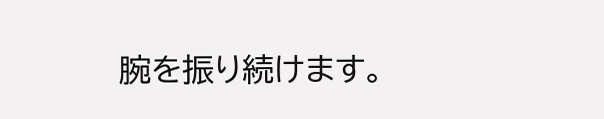腕を振り続けます。